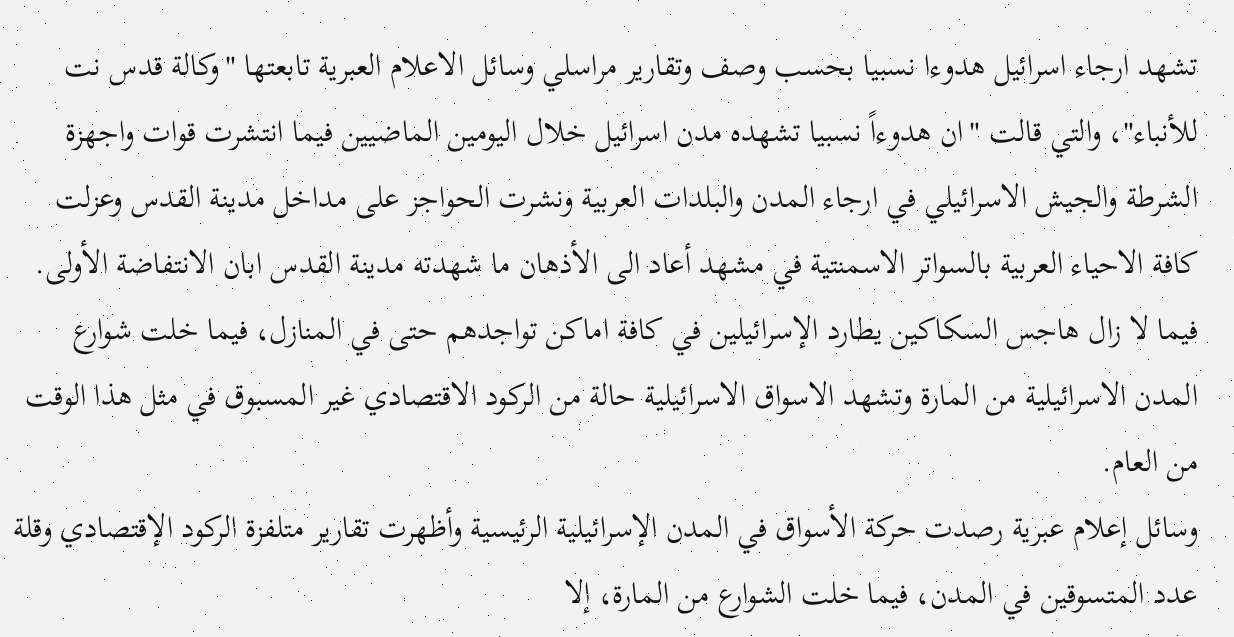تشهد ارجاء اسرائيل هدوءا نسبيا بحسب وصف وتقارير مراسلي وسائل الاعلام العبرية تابعتها "وكالة قدس نت للأنباء"، والتي قالت "ان هدوءاً نسبيا تشهده مدن اسرائيل خلال اليومين الماضيين فيما انتشرت قوات واجهزة الشرطة والجيش الاسرائيلي في ارجاء المدن والبلدات العربية ونشرت الحواجز على مداخل مدينة القدس وعزلت كافة الاحياء العربية بالسواتر الاسمنتية في مشهد أعاد الى الأذهان ما شهدته مدينة القدس ابان الانتفاضة الأولى.
فيما لا زال هاجس السكاكين يطارد الإسرائيلين في كافة اماكن تواجدهم حتى في المنازل، فيما خلت شوارع المدن الاسرائيلية من المارة وتشهد الاسواق الاسرائيلية حالة من الركود الاقتصادي غير المسبوق في مثل هذا الوقت من العام.
وسائل إعلام عبرية رصدت حركة الأسواق في المدن الإسرائيلية الرئيسية وأظهرت تقارير متلفزة الركود الإقتصادي وقلة عدد المتسوقين في المدن، فيما خلت الشوارع من المارة، إلا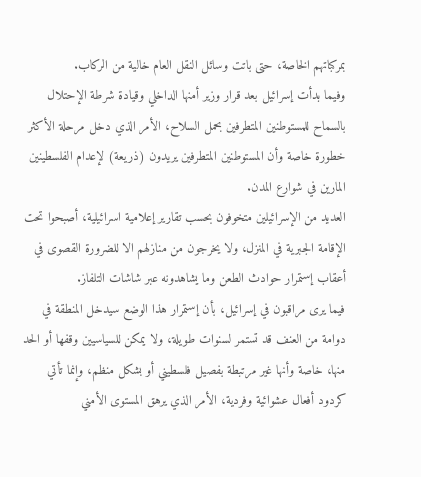بمركباتهم الخاصة، حتى باتت وسائل النقل العام خالية من الركاب.
وفيما بدأت إسرائيل بعد قرار وزير أمنها الداخلي وقيادة شرطة الإحتلال بالسماح للمستوطنين المتطرفين بحمل السلاح، الأمر الذي دخل مرحلة الأكثر خطورة خاصة وأن المستوطنين المتطرفين يريدون (ذريعة) لإعدام الفلسطينين المارين في شوارع المدن.
العديد من الإسرائيلين متخوفون بحسب تقارير إعلامية اسرائيلية، أصبحوا تحت الإقامة الجبرية في المنزل، ولا يخرجون من منازلهم الا للضرورة القصوى في أعقاب إستمرار حوادث الطعن وما يشاهدونه عبر شاشات التلفاز.
فيما يرى مراقبون في إسرائيل، بأن إستمرار هذا الوضع سيدخل المنطقة في دوامة من العنف قد تستمر لسنوات طويلة، ولا يمكن للسياسيين وقفها أو الحد منها، خاصة وأنها غير مرتبطة بفصيل فلسطيني أو بشكل منظم، وإنما تأتي كردود أفعال عشوائية وفردية، الأمر الذي يرهق المستوى الأمني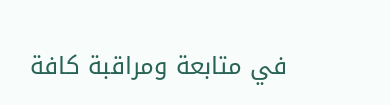في متابعة ومراقبة كافة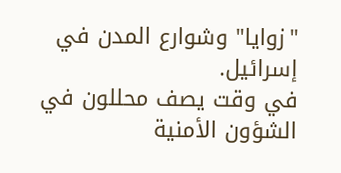"زوايا" وشوارع المدن في إسرائيل.
في وقت يصف محللون في الشؤون الأمنية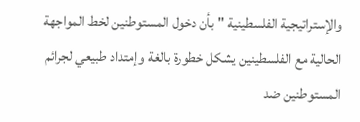والإستراتيجية الفلسطينية "بأن دخول المستوطنين لخط المواجهة الحالية مع الفلسطينين يشكل خطورة بالغة وإمتداد طبيعي لجرائم المستوطنين ضد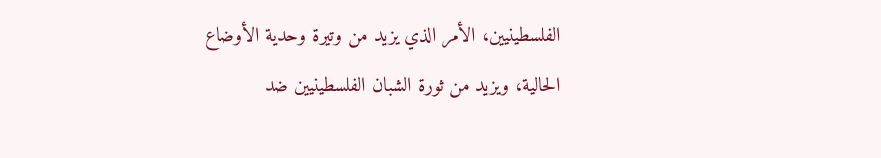الفلسطينيين، الأمر الذي يزيد من وتيرة وحدية الأوضاع الحالية، ويزيد من ثورة الشبان الفلسطينيين ضد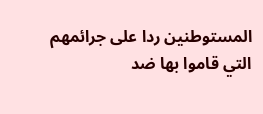المستوطنين ردا على جرائمهم التي قاموا بها ضد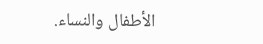الأطفال والنساء.